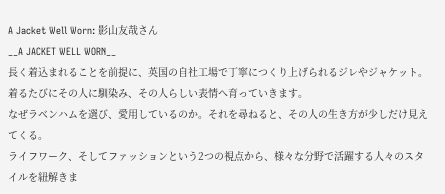A Jacket Well Worn: 影山友哉さん
__A JACKET WELL WORN__
長く着込まれることを前提に、英国の自社工場で丁寧につくり上げられるジレやジャケット。
着るたびにその人に馴染み、その人らしい表情へ育っていきます。
なぜラベンハムを選び、愛用しているのか。それを尋ねると、その人の生き方が少しだけ見えてくる。
ライフワーク、そしてファッションという2つの視点から、様々な分野で活躍する人々のスタイルを紐解きま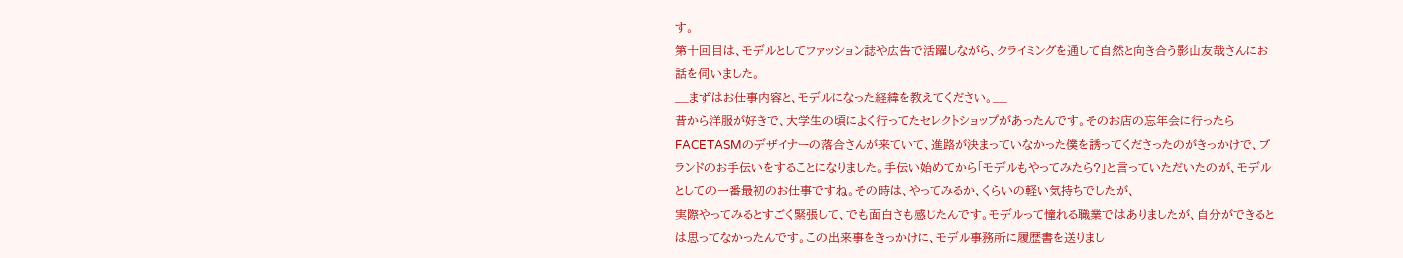す。
第十回目は、モデルとしてファッション誌や広告で活躍しながら、クライミングを通して自然と向き合う影山友哉さんにお話を伺いました。
__まずはお仕事内容と、モデルになった経緯を教えてください。__
昔から洋服が好きで、大学生の頃によく行ってたセレクトショップがあったんです。そのお店の忘年会に行ったら
FACETASMのデザイナーの落合さんが来ていて、進路が決まっていなかった僕を誘ってくださったのがきっかけで、ブランドのお手伝いをすることになりました。手伝い始めてから「モデルもやってみたら?」と言っていただいたのが、モデルとしての一番最初のお仕事ですね。その時は、やってみるか、くらいの軽い気持ちでしたが、
実際やってみるとすごく緊張して、でも面白さも感じたんです。モデルって憧れる職業ではありましたが、自分ができるとは思ってなかったんです。この出来事をきっかけに、モデル事務所に履歴書を送りまし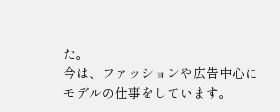た。
今は、ファッションや広告中心にモデルの仕事をしています。